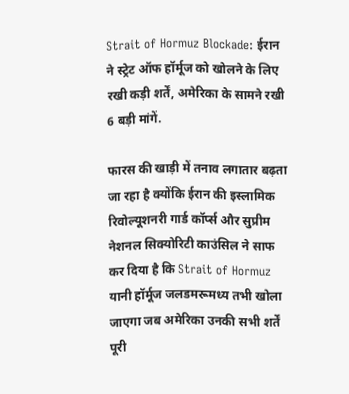Strait of Hormuz Blockade: ईरान ने स्ट्रेट ऑफ हॉर्मूज को खोलने के लिए रखी कड़ी शर्तें, अमेरिका के सामने रखी 6 बड़ी मांगें.

फारस की खाड़ी में तनाव लगातार बढ़ता जा रहा है क्योंकि ईरान की इस्लामिक रिवोल्यूशनरी गार्ड कॉर्प्स और सुप्रीम नेशनल सिक्योरिटी काउंसिल ने साफ कर दिया है कि Strait of Hormuz यानी हॉर्मूज जलडमरूमध्य तभी खोला जाएगा जब अमेरिका उनकी सभी शर्तें पूरी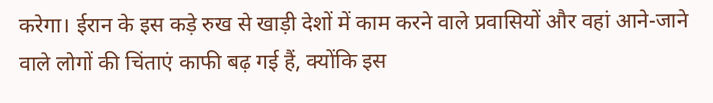करेगा। ईरान के इस कड़े रुख से खाड़ी देशों में काम करने वाले प्रवासियों और वहां आने-जाने वाले लोगों की चिंताएं काफी बढ़ गई हैं, क्योंकि इस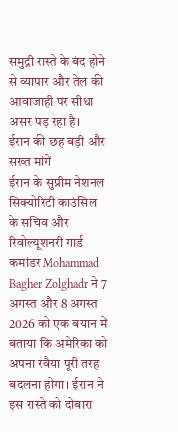समुद्री रास्ते के बंद होने से व्यापार और तेल की आवाजाही पर सीधा असर पड़ रहा है।
ईरान की छह बड़ी और सख्त मांगें
ईरान के सुप्रीम नेशनल सिक्योरिटी काउंसिल के सचिव और रिवोल्यूशनरी गार्ड कमांडर Mohammad Bagher Zolghadr ने 7 अगस्त और 8 अगस्त 2026 को एक बयान में बताया कि अमेरिका को अपना रवैया पूरी तरह बदलना होगा। ईरान ने इस रास्ते को दोबारा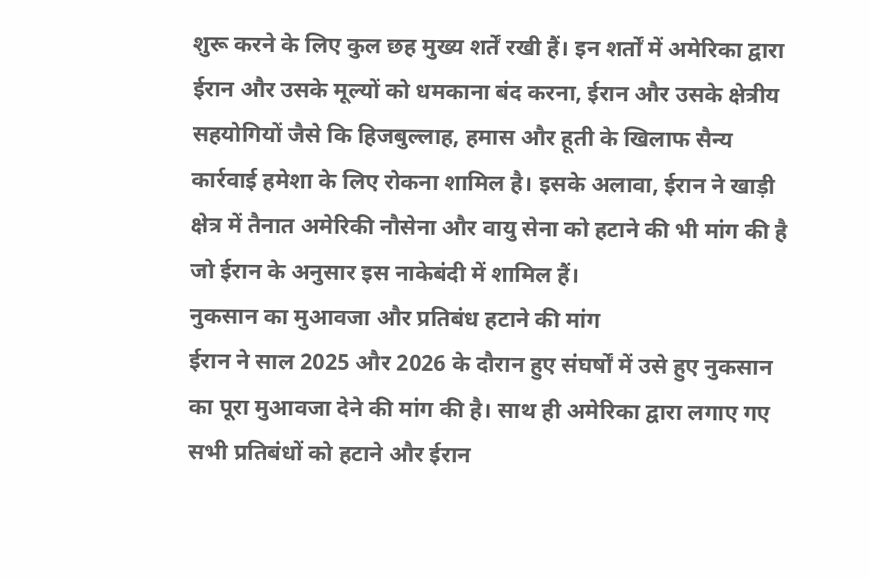शुरू करने के लिए कुल छह मुख्य शर्तें रखी हैं। इन शर्तों में अमेरिका द्वारा ईरान और उसके मूल्यों को धमकाना बंद करना, ईरान और उसके क्षेत्रीय सहयोगियों जैसे कि हिजबुल्लाह, हमास और हूती के खिलाफ सैन्य कार्रवाई हमेशा के लिए रोकना शामिल है। इसके अलावा, ईरान ने खाड़ी क्षेत्र में तैनात अमेरिकी नौसेना और वायु सेना को हटाने की भी मांग की है जो ईरान के अनुसार इस नाकेबंदी में शामिल हैं।
नुकसान का मुआवजा और प्रतिबंध हटाने की मांग
ईरान ने साल 2025 और 2026 के दौरान हुए संघर्षों में उसे हुए नुकसान का पूरा मुआवजा देने की मांग की है। साथ ही अमेरिका द्वारा लगाए गए सभी प्रतिबंधों को हटाने और ईरान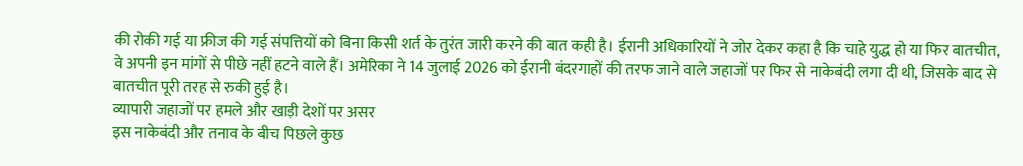की रोकी गई या फ्रीज की गई संपत्तियों को बिना किसी शर्त के तुरंत जारी करने की बात कही है। ईरानी अधिकारियों ने जोर देकर कहा है कि चाहे युद्ध हो या फिर बातचीत, वे अपनी इन मांगों से पीछे नहीं हटने वाले हैं। अमेरिका ने 14 जुलाई 2026 को ईरानी बंदरगाहों की तरफ जाने वाले जहाजों पर फिर से नाकेबंदी लगा दी थी, जिसके बाद से बातचीत पूरी तरह से रुकी हुई है।
व्यापारी जहाजों पर हमले और खाड़ी देशों पर असर
इस नाकेबंदी और तनाव के बीच पिछले कुछ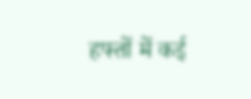हफ्तों में कई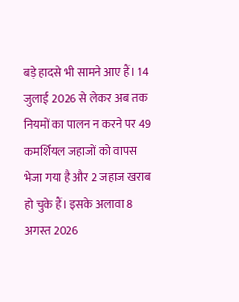बड़े हादसे भी सामने आए हैं। 14 जुलाई 2026 से लेकर अब तक नियमों का पालन न करने पर 49 कमर्शियल जहाजों को वापस भेजा गया है और 2 जहाज खराब हो चुके हैं। इसके अलावा 8 अगस्त 2026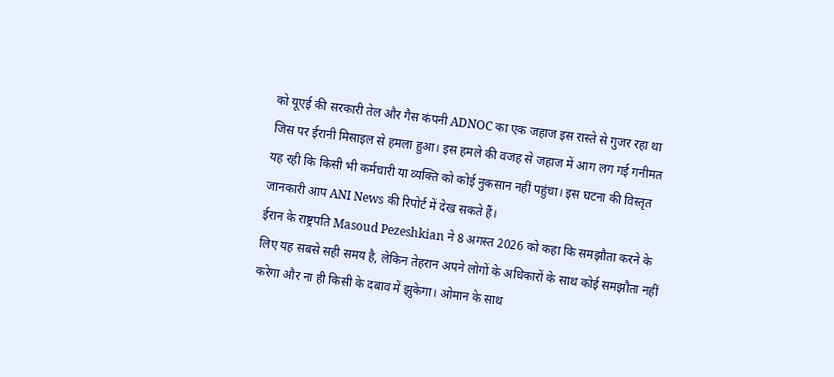को यूएई की सरकारी तेल और गैस कंपनी ADNOC का एक जहाज इस रास्ते से गुजर रहा था जिस पर ईरानी मिसाइल से हमला हुआ। इस हमले की वजह से जहाज में आग लग गई गनीमत यह रही कि किसी भी कर्मचारी या व्यक्ति को कोई नुकसान नहीं पहुंचा। इस घटना की विस्तृत जानकारी आप ANI News की रिपोर्ट में देख सकते हैं।
ईरान के राष्ट्रपति Masoud Pezeshkian ने 8 अगस्त 2026 को कहा कि समझौता करने के लिए यह सबसे सही समय है, लेकिन तेहरान अपने लोगों के अधिकारों के साथ कोई समझौता नहीं करेगा और ना ही किसी के दबाव में झुकेगा। ओमान के साथ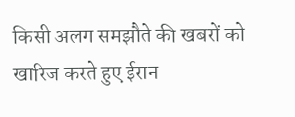किसी अलग समझौते की खबरों को खारिज करते हुए ईरान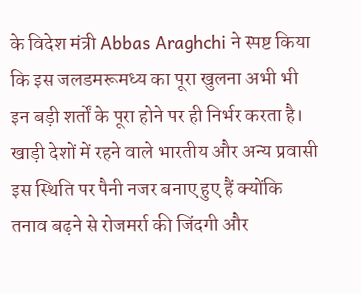के विदेश मंत्री Abbas Araghchi ने स्पष्ट किया कि इस जलडमरूमध्य का पूरा खुलना अभी भी इन बड़ी शर्तों के पूरा होने पर ही निर्भर करता है। खाड़ी देशों में रहने वाले भारतीय और अन्य प्रवासी इस स्थिति पर पैनी नजर बनाए हुए हैं क्योंकि तनाव बढ़ने से रोजमर्रा की जिंदगी और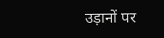उड़ानों पर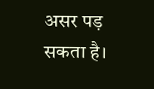असर पड़ सकता है।